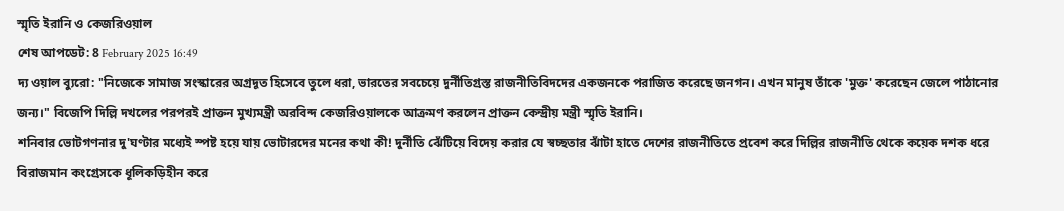স্মৃতি ইরানি ও কেজরিওয়াল
শেষ আপডেট: 8 February 2025 16:49
দ্য ওয়াল ব্যুরো: "নিজেকে সামাজ সংস্কারের অগ্রদূত হিসেবে তুলে ধরা, ভারতের সবচেয়ে দুর্নীতিগ্রস্ত রাজনীতিবিদদের একজনকে পরাজিত করেছে জনগন। এখন মানুষ তাঁকে 'মুক্ত' করেছেন জেলে পাঠানোর জন্য।" বিজেপি দিল্লি দখলের পরপরই প্রাক্তন মুখ্যমন্ত্রী অরবিন্দ কেজরিওয়ালকে আক্রমণ করলেন প্রাক্তন কেন্দ্রীয় মন্ত্রী স্মৃতি ইরানি।
শনিবার ভোটগণনার দু'ঘণ্টার মধ্যেই স্পষ্ট হয়ে যায় ভোটারদের মনের কথা কী! দুর্নীতি ঝেঁটিয়ে বিদেয় করার যে স্বচ্ছতার ঝাঁটা হাতে দেশের রাজনীতিতে প্রবেশ করে দিল্লির রাজনীতি থেকে কয়েক দশক ধরে বিরাজমান কংগ্রেসকে ধূলিকড়িহীন করে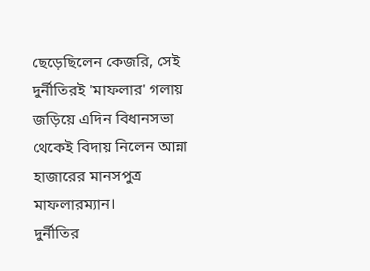ছেড়েছিলেন কেজরি, সেই দুর্নীতিরই 'মাফলার' গলায় জড়িয়ে এদিন বিধানসভা থেকেই বিদায় নিলেন আন্না হাজারের মানসপুত্র মাফলারম্যান।
দুর্নীতির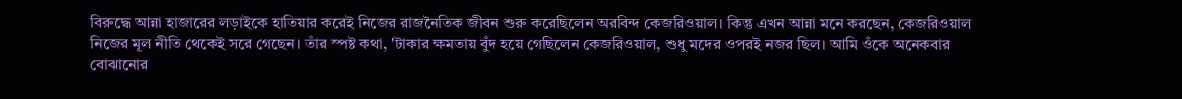বিরুদ্ধে আন্না হাজারের লড়াইকে হাতিয়ার করেই নিজের রাজনৈতিক জীবন শুরু করেছিলেন অরবিন্দ কেজরিওয়াল। কিন্তু এখন আন্না মনে করছেন, কেজরিওয়াল নিজের মূল নীতি থেকেই সরে গেছেন। তাঁর স্পষ্ট কথা, 'টাকার ক্ষমতায় বুঁদ হয়ে গেছিলেন কেজরিওয়াল, শুধু মদের ওপরই নজর ছিল। আমি ওঁকে অনেকবার বোঝানোর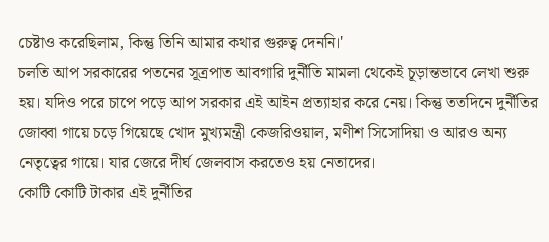চেষ্টাও করেছিলাম, কিন্তু তিনি আমার কথার গুরুত্ব দেননি।'
চলতি আপ সরকারের পতনের সূত্রপাত আবগারি দুর্নীতি মামলা থেকেই চূড়ান্তভাবে লেখা শুরু হয়। যদিও পরে চাপে পড়ে আপ সরকার এই আইন প্রত্যাহার করে নেয়। কিন্তু ততদিনে দুর্নীতির জোব্বা গায়ে চড়ে গিয়েছে খোদ মুখ্যমন্ত্রী কেজরিওয়াল, মণীশ সিসোদিয়া ও আরও অন্য নেতৃত্বের গায়ে। যার জেরে দীর্ঘ জেলবাস করতেও হয় নেতাদের।
কোটি কোটি টাকার এই দুর্নীতির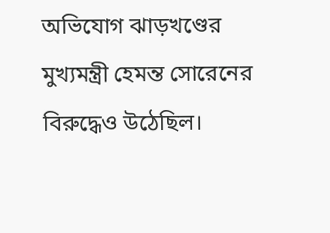অভিযোগ ঝাড়খণ্ডের মুখ্যমন্ত্রী হেমন্ত সোরেনের বিরুদ্ধেও উঠেছিল।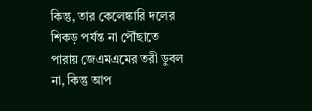কিন্তু, তার কেলেঙ্কারি দলের শিকড় পর্যন্ত না পৌঁছাতে পারায় জেএমএমের তরী ডুবল না, কিন্তু আপ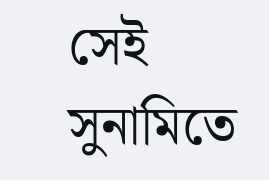সেই সুনামিতে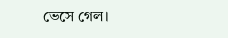ভেসে গেল।